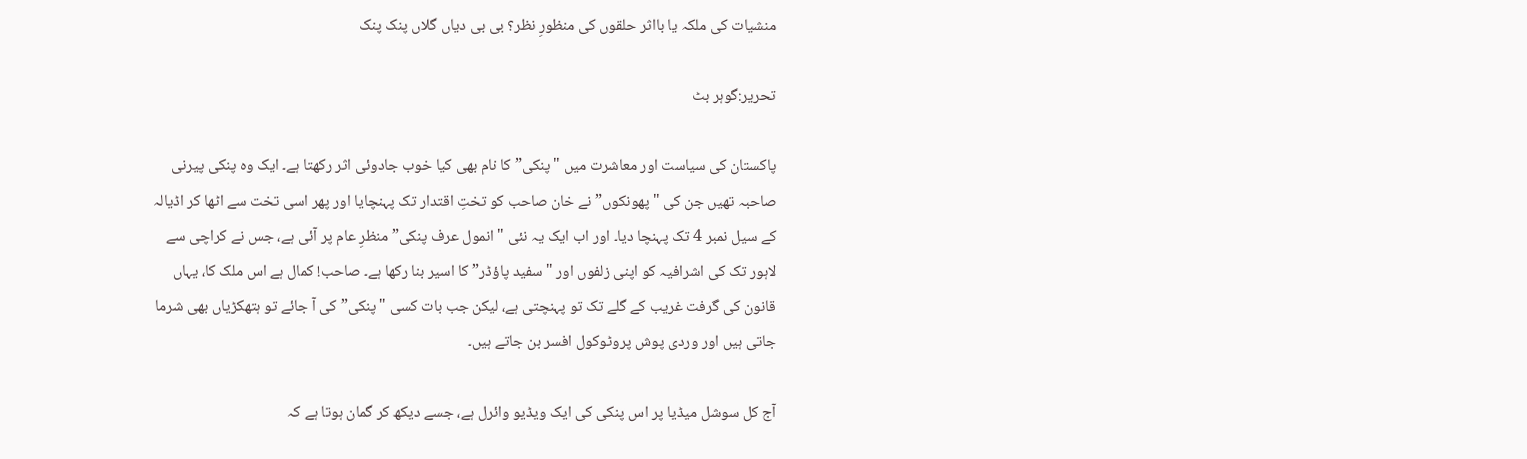منشیات کی ملکہ یا بااثر حلقوں کی منظورِ نظر؟ بی بی دیاں گلاں پنک پنک

تحریر:گوہر بٹ

پاکستان کی سیاست اور معاشرت میں "پنکی” کا نام بھی کیا خوب جادوئی اثر رکھتا ہے۔ ایک وہ پنکی پیرنی صاحبہ تھیں جن کی "پھونکوں” نے خان صاحب کو تختِ اقتدار تک پہنچایا اور پھر اسی تخت سے اٹھا کر اڈیالہ کے سیل نمبر 4 تک پہنچا دیا۔ اور اب ایک یہ نئی "انمول عرف پنکی” منظرِ عام پر آئی ہے، جس نے کراچی سے لاہور تک کی اشرافیہ کو اپنی زلفوں اور "سفید پاؤڈر” کا اسیر بنا رکھا ہے۔ صاحب! کمال ہے اس ملک کا، یہاں قانون کی گرفت غریب کے گلے تک تو پہنچتی ہے، لیکن جب بات کسی "پنکی” کی آ جائے تو ہتھکڑیاں بھی شرما جاتی ہیں اور وردی پوش پروٹوکول افسر بن جاتے ہیں۔

آج کل سوشل میڈیا پر اس پنکی کی ایک ویڈیو وائرل ہے، جسے دیکھ کر گمان ہوتا ہے کہ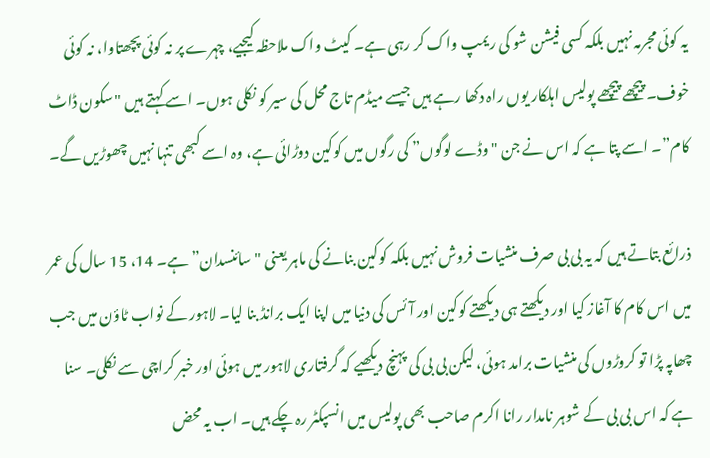یہ کوئی مجرمہ نہیں بلکہ کسی فیشن شو کی ریمپ واک کر رہی ہے۔ کیٹ واک ملاحظہ کیجیے، چہرے پر نہ کوئی پچھتاوا، نہ کوئی خوف۔ پیچھے پیچھے پولیس اہلکار یوں راہ دکھا رہے ہیں جیسے میڈم تاج محل کی سیر کو نکلی ہوں۔ اسے کہتے ہیں "سکون ڈاٹ کام”۔ اسے پتا ہے کہ اس نے جن "وڈے لوگوں” کی رگوں میں کوکین دوڑائی ہے، وہ اسے کبھی تنہا نہیں چھوڑیں گے۔

ذرائع بتاتے ہیں کہ یہ بی بی صرف منشیات فروش نہیں بلکہ کوکین بنانے کی ماہر یعنی "سائنسدان” ہے۔ 14، 15 سال کی عمر میں اس کام کا آغاز کیا اور دیکھتے ہی دیکھتے کوکین اور آئس کی دنیا میں اپنا ایک برانڈ بنا لیا۔ لاہور کے نواب ٹاؤن میں جب چھاپہ پڑا تو کروڑوں کی منشیات برامد ہوئی، لیکن بی بی کی پہنچ دیکھیے کہ گرفتاری لاہور میں ہوئی اور خبر کراچی سے نکلی۔ سنا ہے کہ اس بی بی کے شوہر نامدار رانا اکرم صاحب بھی پولیس میں انسپکٹر رہ چکے ہیں۔ اب یہ محض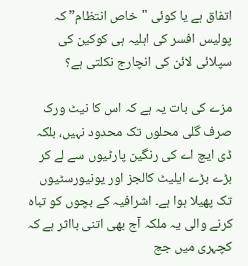اتفاق ہے یا کوئی "خاص انتظام” کہ پولیس افسر کی اہلیہ ہی کوکین کی سپلائی لائن کی انچارج نکلتی ہے؟

مزے کی بات یہ ہے کہ اس کا نیٹ ورک صرف گلی محلوں تک محدود نہیں، بلکہ ڈی ایچ اے کی رنگین پارٹیوں سے لے کر بڑے بڑے ایلیٹ کالجز اور یونیورسٹیوں تک پھیلا ہوا ہے۔ اشرافیہ کے بچوں کو تباہ کرنے والی یہ ملکہ آج بھی اتنی بااثر ہے کہ کچہری میں جج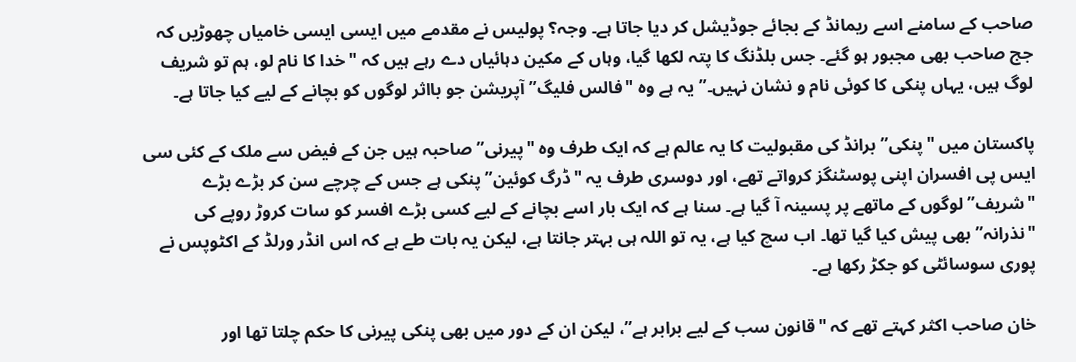صاحب کے سامنے اسے ریمانڈ کے بجائے جوڈیشل کر دیا جاتا ہے۔ وجہ؟ پولیس نے مقدمے میں ایسی ایسی خامیاں چھوڑیں کہ جج صاحب بھی مجبور ہو گئے۔ جس بلڈنگ کا پتہ لکھا گیا، وہاں کے مکین دہائیاں دے رہے ہیں کہ "خدا کا نام لو، ہم تو شریف لوگ ہیں، یہاں پنکی کا کوئی نام و نشان نہیں۔” یہ ہے وہ "فالس فلیگ” آپریشن جو بااثر لوگوں کو بچانے کے لیے کیا جاتا ہے۔

پاکستان میں "پنکی” برانڈ کی مقبولیت کا یہ عالم ہے کہ ایک طرف وہ "پیرنی” صاحبہ ہیں جن کے فیض سے ملک کے کئی سی ایس پی افسران اپنی پوسٹنگز کرواتے تھے، اور دوسری طرف یہ "ڈرگ کوئین” پنکی ہے جس کے چرچے سن کر بڑے بڑے "شریف” لوگوں کے ماتھے پر پسینہ آ گیا ہے۔ سنا ہے کہ ایک بار اسے بچانے کے لیے کسی بڑے افسر کو سات کروڑ روپے کی "نذرانہ” بھی پیش کیا گیا تھا۔ اب سچ کیا ہے، یہ تو اللہ ہی بہتر جانتا ہے، لیکن یہ بات طے ہے کہ اس انڈر ورلڈ کے اکٹوپس نے پوری سوسائٹی کو جکڑ رکھا ہے۔

خان صاحب اکثر کہتے تھے کہ "قانون سب کے لیے برابر ہے”، لیکن ان کے دور میں بھی پنکی پیرنی کا حکم چلتا تھا اور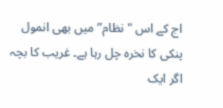اج کے اس "نظام” میں بھی انمول پنکی کا نخرہ چل رہا ہے۔ غریب کا بچہ اگر ایک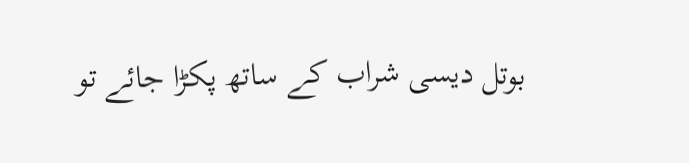بوتل دیسی شراب کے ساتھ پکڑا جائے تو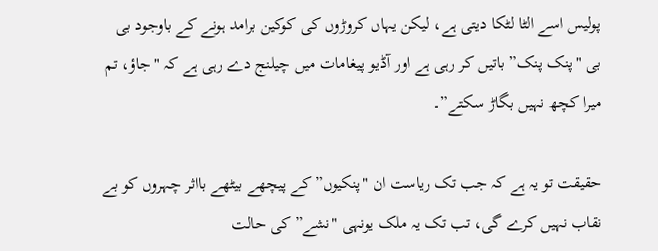پولیس اسے الٹا لٹکا دیتی ہے، لیکن یہاں کروڑوں کی کوکین برامد ہونے کے باوجود بی بی "پنک پنک” باتیں کر رہی ہے اور آڈیو پیغامات میں چیلنج دے رہی ہے کہ "جاؤ، تم میرا کچھ نہیں بگاڑ سکتے”۔

حقیقت تو یہ ہے کہ جب تک ریاست ان "پنکیوں” کے پیچھے بیٹھے بااثر چہروں کو بے نقاب نہیں کرے گی، تب تک یہ ملک یونہی "نشے” کی حالت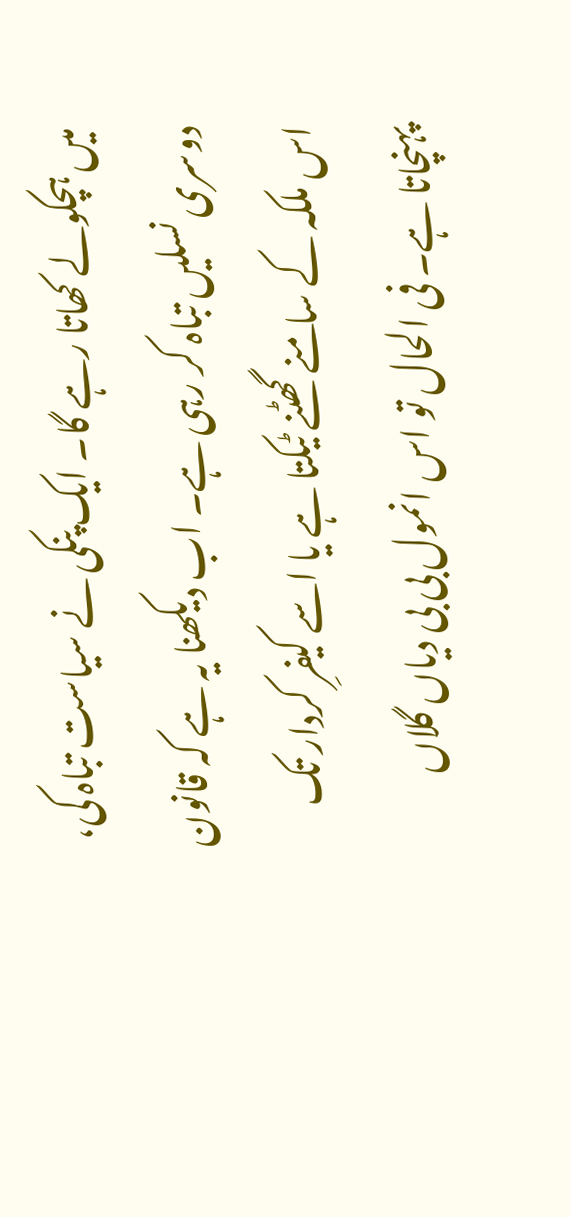میں ہچکولے کھاتا رہے گا۔ ایک پنکی نے سیاست تباہ کی، دوسری نسلیں تباہ کر رہی ہے۔ اب دیکھنا یہ ہے کہ قانون اس ملکہ کے سامنے گھٹنے ٹیکتا ہے یا اسے کیفرِ کردار تک پہنچاتا ہے۔ فی الحال تو اس انمول بی بی دیاں گلاں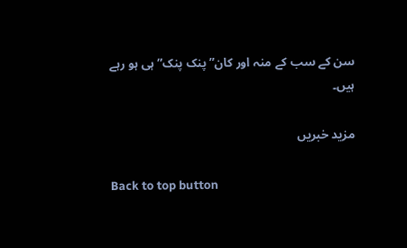سن کے سب کے منہ اور کان” پنک پنک” ہی ہو رہے ہیں۔

مزید خبریں

Back to top button